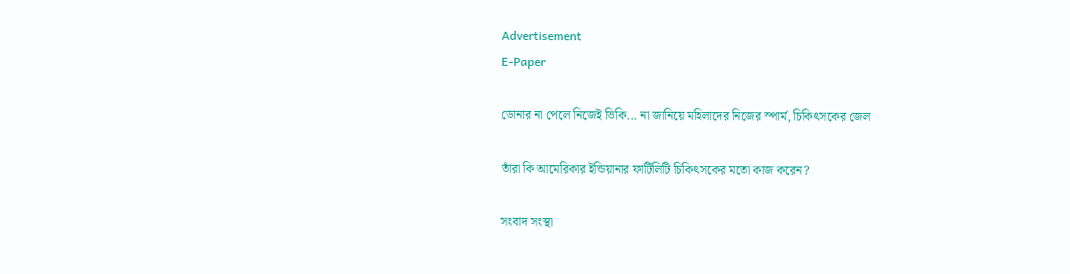Advertisement
E-Paper

ডোনার না পেলে নিজেই ভিকি... না জানিয়ে মহিলাদের নিজের স্পার্ম, চিকিৎসকের জেল

তাঁরা কি আমেরিকার ইন্ডিয়ানার ফার্টিলিটি চিকিৎসকের মতো কাজ করেন?

সংবাদ সংস্থা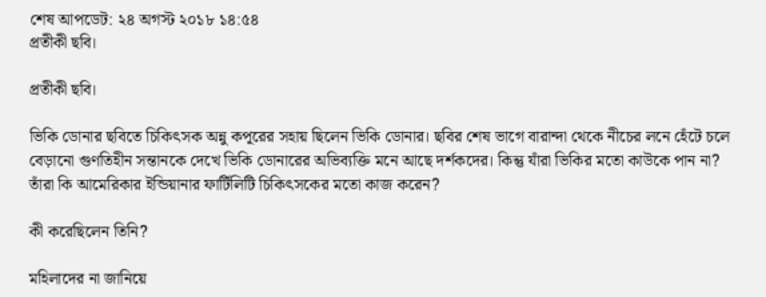শেষ আপডেট: ২৪ অগস্ট ২০১৮ ১৪:৫৪
প্রতীকী ছবি।

প্রতীকী ছবি।

ভিকি ডোনার ছবিতে চিকিৎসক অন্নু কপূরের সহায় ছিলেন ভিকি ডোনার। ছবির শেষ ভাগে বারান্দা থেকে নীচের লনে হেঁটে চলে বেড়ানো গুণতিহীন সন্তানকে দেখে ভিকি ডোনারের অভিব্যক্তি মনে আছে দর্শকদের। কিন্তু যাঁরা ভিকির মতো কাউকে পান না? তাঁরা কি আমেরিকার ইন্ডিয়ানার ফার্টিলিটি চিকিৎসকের মতো কাজ করেন?

কী করেছিলেন তিনি?

মহিলাদের না জানিয়ে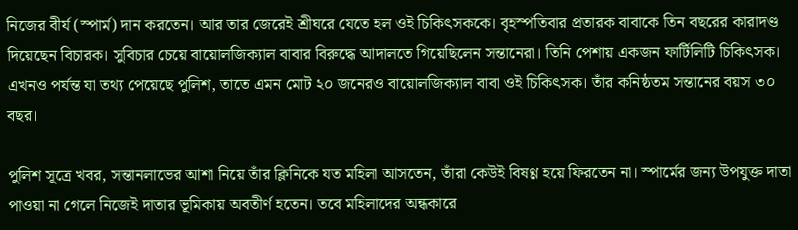নিজের বীর্য (স্পার্ম) দান করতেন। আর তার জেরেই শ্রীঘরে যেতে হল ওই চিকিৎসককে। বৃহস্পতিবার প্রতারক বাবাকে তিন বছরের কারাদণ্ড দিয়েছেন বিচারক। সুবিচার চেয়ে বায়োলজিক্যাল বাবার বিরুদ্ধে আদালতে গিয়েছিলেন সন্তানেরা। তিনি পেশায় একজন ফার্টিলিটি চিকিৎসক। এখনও পর্যন্ত যা তথ্য পেয়েছে পুলিশ, তাতে এমন মোট ২০ জনেরও বায়োলজিক্যাল বাবা ওই চিকিৎসক। তাঁর কনিষ্ঠতম সন্তানের বয়স ৩০ বছর।

পুলিশ সূত্রে খবর, সন্তানলাভের আশা নিয়ে তাঁর ক্লিনিকে যত মহিলা আসতেন, তাঁরা কেউই বিষণ্ণ হয়ে ফিরতেন না। স্পার্মের জন্য উপযুক্ত দাতা পাওয়া না গেলে নিজেই দাতার ভূমিকায় অবতীর্ণ হতেন। তবে মহিলাদের অন্ধকারে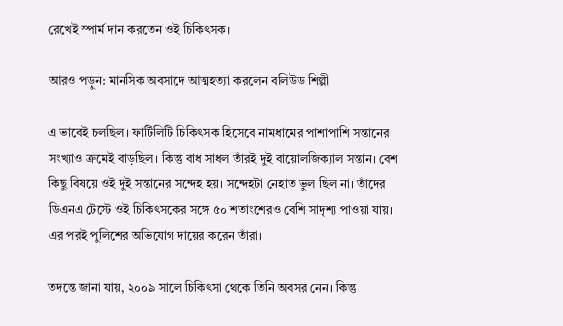রেখেই স্পার্ম দান করতেন ওই চিকিৎসক।

আরও পড়ুন: মানসিক অবসাদে আত্মহত্যা করলেন বলিউড শিল্পী

এ ভাবেই চলছিল। ফার্টিলিটি চিকিৎসক হিসেবে নামধামের পাশাপাশি সন্তানের সংখ্যাও ক্রমেই বাড়ছিল। কিন্তু বাধ সাধল তাঁরই দুই বায়োলজিক্যাল সন্তান। বেশ কিছু বিষয়ে ওই দুই সন্তানের সন্দেহ হয়। সন্দেহটা নেহাত ভুল ছিল না। তাঁদের ডিএনএ টেস্টে ওই চিকিৎসকের সঙ্গে ৫০ শতাংশেরও বেশি সাদৃশ্য পাওয়া যায়। এর পরই পুলিশের অভিযোগ দায়ের করেন তাঁরা।

তদন্তে জানা যায়, ২০০৯ সালে চিকিৎসা থেকে তিনি অবসর নেন। কিন্তু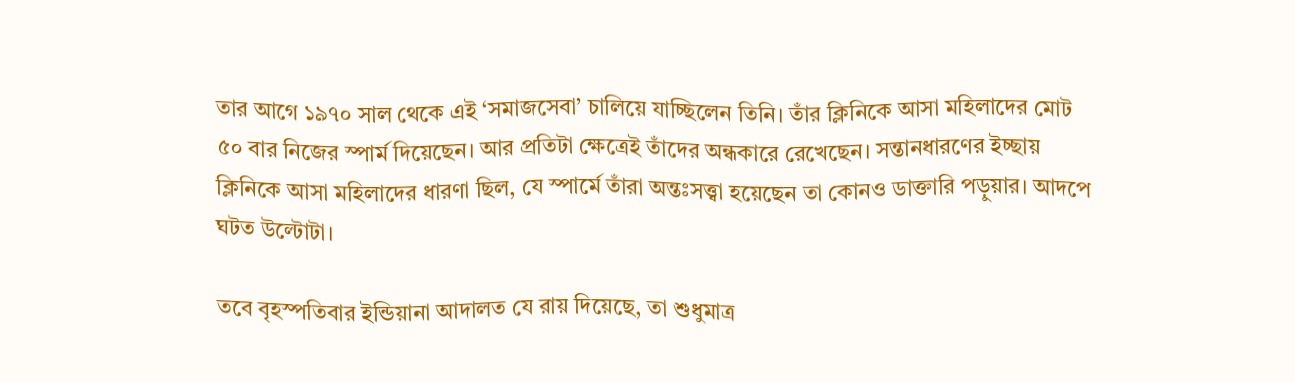তার আগে ১৯৭০ সাল থেকে এই ‘সমাজসেবা’ চালিয়ে যাচ্ছিলেন তিনি। তাঁর ক্লিনিকে আসা মহিলাদের মোট ৫০ বার নিজের স্পার্ম দিয়েছেন। আর প্রতিটা ক্ষেত্রেই তাঁদের অন্ধকারে রেখেছেন। সন্তানধারণের ইচ্ছায় ক্লিনিকে আসা মহিলাদের ধারণা ছিল, যে স্পার্মে তাঁরা অন্তঃসত্ত্বা হয়েছেন তা কোনও ডাক্তারি পড়ুয়ার। আদপে ঘটত উল্টোটা।

তবে বৃহস্পতিবার ইন্ডিয়ানা আদালত যে রায় দিয়েছে, তা শুধুমাত্র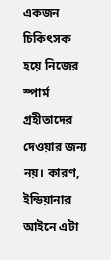একজন চিকিৎসক হয়ে নিজের স্পার্ম গ্রহীতাদের দেওয়ার জন্য নয়। কারণ, ইন্ডিয়ানার আইনে এটা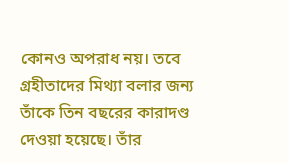কোনও অপরাধ নয়। তবে গ্রহীতাদের মিথ্যা বলার জন্য তাঁকে তিন বছরের কারাদণ্ড দেওয়া হয়েছে। তাঁর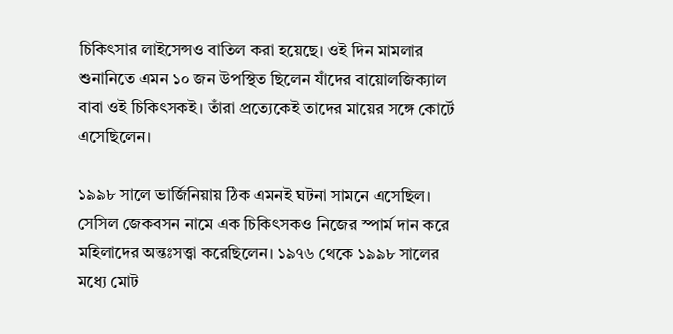চিকিৎসার লাইসেন্সও বাতিল করা হয়েছে। ওই দিন মামলার শুনানিতে এমন ১০ জন উপস্থিত ছিলেন যাঁদের বায়োলজিক্যাল বাবা ওই চিকিৎসকই। তাঁরা প্রত্যেকেই তাদের মায়ের সঙ্গে কোর্টে এসেছিলেন।

১৯৯৮ সালে ভার্জিনিয়ায় ঠিক এমনই ঘটনা সামনে এসেছিল। সেসিল জেকবসন নামে এক চিকিৎসকও নিজের স্পার্ম দান করে মহিলাদের অন্তঃসত্ত্বা করেছিলেন। ১৯৭৬ থেকে ১৯৯৮ সালের মধ্যে মোট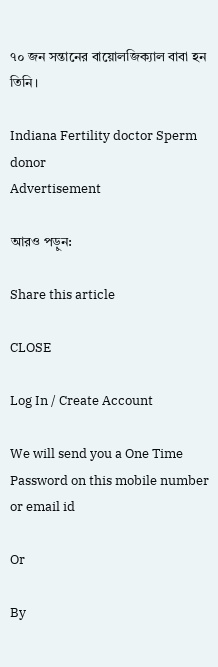৭০ জন সন্তানের বায়োলজিক্যাল বাবা হন তিনি।

Indiana Fertility doctor Sperm donor
Advertisement

আরও পড়ুন:

Share this article

CLOSE

Log In / Create Account

We will send you a One Time Password on this mobile number or email id

Or

By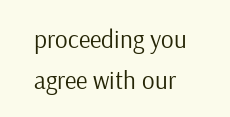proceeding you agree with our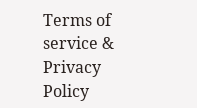Terms of service & Privacy Policy